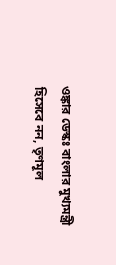ওঙ্কার ডেস্কঃ বাংলার মুখ্যমন্ত্রী হিসেবে নন, তৃণমূল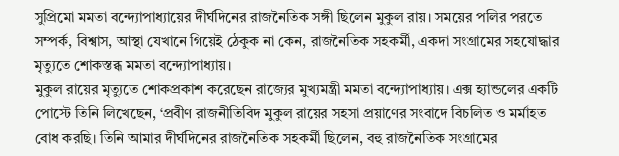সুপ্রিমো মমতা বন্দ্যোপাধ্যায়ের দীর্ঘদিনের রাজনৈতিক সঙ্গী ছিলেন মুকুল রায়। সময়ের পলির পরতে সম্পর্ক, বিশ্বাস, আস্থা যেখানে গিয়েই ঠেকুক না কেন, রাজনৈতিক সহকর্মী, একদা সংগ্রামের সহযোদ্ধার মৃত্যুতে শোকস্তব্ধ মমতা বন্দ্যোপাধ্যায়।
মুকুল রায়ের মৃত্যুতে শোকপ্রকাশ করেছেন রাজ্যের মুখ্যমন্ত্রী মমতা বন্দ্যোপাধ্যায়। এক্স হ্যান্ডলের একটি পোস্টে তিনি লিখেছেন, ‘প্রবীণ রাজনীতিবিদ মুকুল রায়ের সহসা প্রয়াণের সংবাদে বিচলিত ও মর্মাহত বোধ করছি। তিনি আমার দীর্ঘদিনের রাজনৈতিক সহকর্মী ছিলেন, বহু রাজনৈতিক সংগ্রামের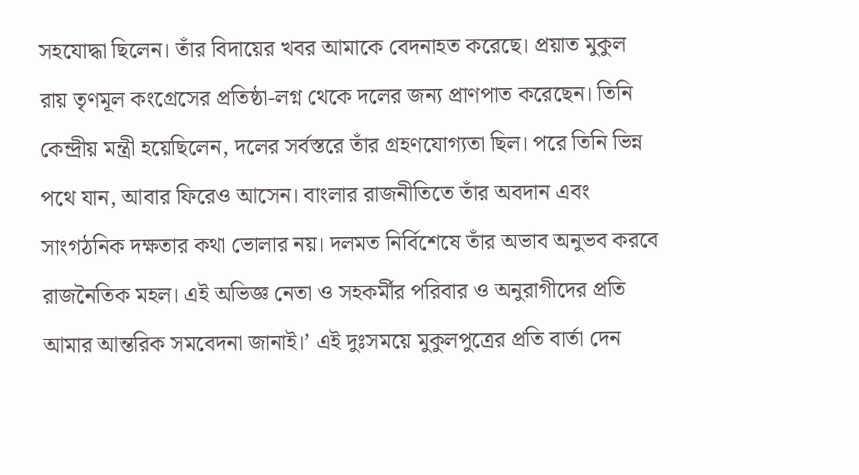সহযোদ্ধা ছিলেন। তাঁর বিদায়ের খবর আমাকে বেদনাহত করেছে। প্রয়াত মুকুল রায় তৃণমূল কংগ্রেসের প্রতিষ্ঠা-লগ্ন থেকে দলের জন্য প্রাণপাত করেছেন। তিনি কেন্দ্রীয় মন্ত্রী হয়েছিলেন, দলের সর্বস্তরে তাঁর গ্রহণযোগ্যতা ছিল। পরে তিনি ভিন্ন পথে যান, আবার ফিরেও আসেন। বাংলার রাজনীতিতে তাঁর অবদান এবং সাংগঠনিক দক্ষতার কথা ভোলার নয়। দলমত নির্বিশেষে তাঁর অভাব অনুভব করবে রাজনৈতিক মহল। এই অভিজ্ঞ নেতা ও সহকর্মীর পরিবার ও অনুরাগীদের প্রতি আমার আন্তরিক সমবেদনা জানাই।’ এই দুঃসময়ে মুকুলপুত্রের প্রতি বার্তা দেন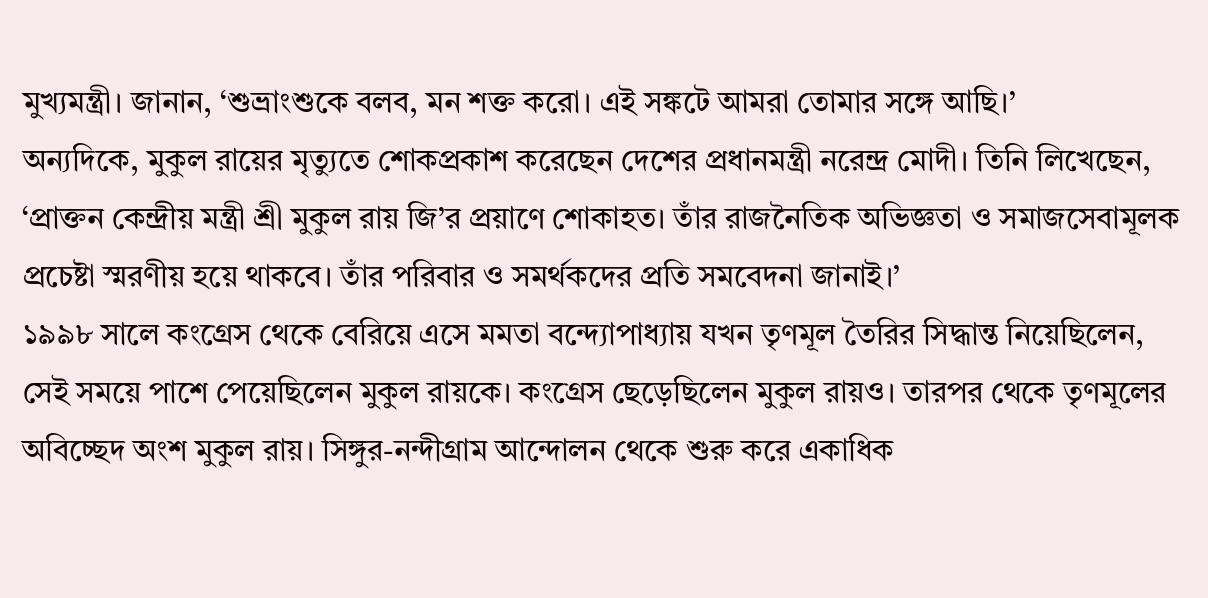মুখ্যমন্ত্রী। জানান, ‘শুভ্রাংশুকে বলব, মন শক্ত করো। এই সঙ্কটে আমরা তোমার সঙ্গে আছি।’
অন্যদিকে, মুকুল রায়ের মৃত্যুতে শোকপ্রকাশ করেছেন দেশের প্রধানমন্ত্রী নরেন্দ্র মোদী। তিনি লিখেছেন, ‘প্রাক্তন কেন্দ্রীয় মন্ত্রী শ্রী মুকুল রায় জি’র প্রয়াণে শোকাহত। তাঁর রাজনৈতিক অভিজ্ঞতা ও সমাজসেবামূলক প্রচেষ্টা স্মরণীয় হয়ে থাকবে। তাঁর পরিবার ও সমর্থকদের প্রতি সমবেদনা জানাই।’
১৯৯৮ সালে কংগ্রেস থেকে বেরিয়ে এসে মমতা বন্দ্যোপাধ্যায় যখন তৃণমূল তৈরির সিদ্ধান্ত নিয়েছিলেন, সেই সময়ে পাশে পেয়েছিলেন মুকুল রায়কে। কংগ্রেস ছেড়েছিলেন মুকুল রায়ও। তারপর থেকে তৃণমূলের অবিচ্ছেদ অংশ মুকুল রায়। সিঙ্গুর-নন্দীগ্রাম আন্দোলন থেকে শুরু করে একাধিক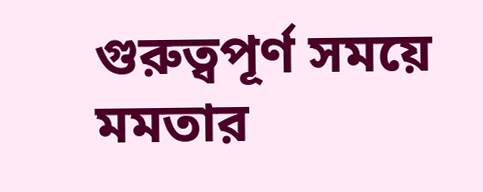গুরুত্বপূর্ণ সময়ে মমতার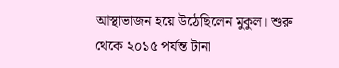আস্থাভাজন হয়ে উঠেছিলেন মুকুল। শুরু থেকে ২০১৫ পর্যন্ত টানা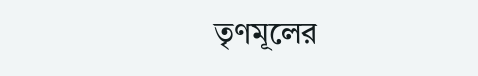তৃণমূলের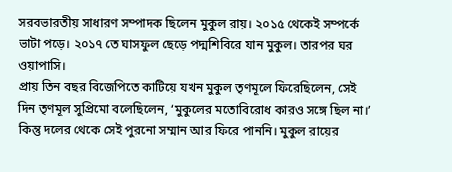সরবভারতীয় সাধারণ সম্পাদক ছিলেন মুকুল রায়। ২০১৫ থেকেই সম্পর্কে ভাটা পড়ে। ২০১৭ তে ঘাসফুল ছেড়ে পদ্মশিবিরে যান মুকুল। তারপর ঘর ওয়াপাসি।
প্রায় তিন বছর বিজেপিতে কাটিয়ে যখন মুকুল তৃণমূলে ফিরেছিলেন, সেই দিন তৃণমূল সুপ্রিমো বলেছিলেন, ‘মুকুলের মতোবিরোধ কারও সঙ্গে ছিল না।’ কিন্তু দলের থেকে সেই পুরনো সম্মান আর ফিরে পাননি। মুকুল রায়ের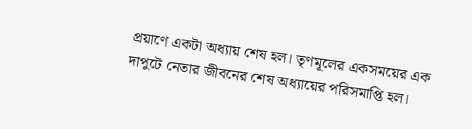প্রয়াণে একটা অধ্যায় শেষ হল। তৃণমূলের একসময়ের এক দাপুটে নেতার জীবনের শেষ অধ্যায়ের পরিসমাপ্তি হল।